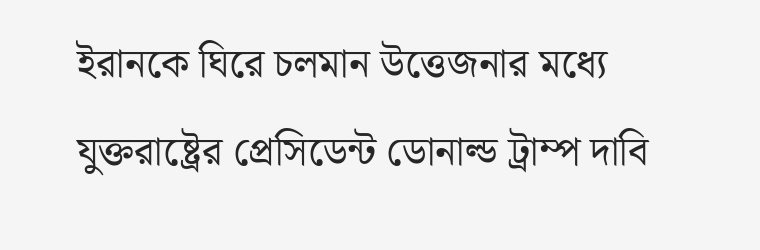ইরানকে ঘিরে চলমান উত্তেজনার মধ্যে যুক্তরাষ্ট্রের প্রেসিডেন্ট ডোনাল্ড ট্রাম্প দাবি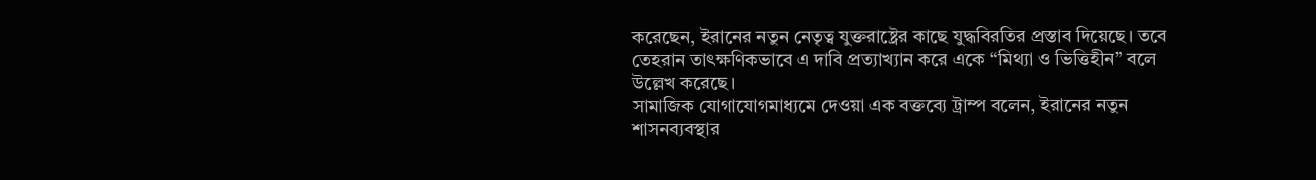করেছেন, ইরানের নতুন নেতৃত্ব যুক্তরাষ্ট্রের কাছে যুদ্ধবিরতির প্রস্তাব দিয়েছে। তবে তেহরান তাৎক্ষণিকভাবে এ দাবি প্রত্যাখ্যান করে একে “মিথ্যা ও ভিত্তিহীন” বলে উল্লেখ করেছে।
সামাজিক যোগাযোগমাধ্যমে দেওয়া এক বক্তব্যে ট্রাম্প বলেন, ইরানের নতুন শাসনব্যবস্থার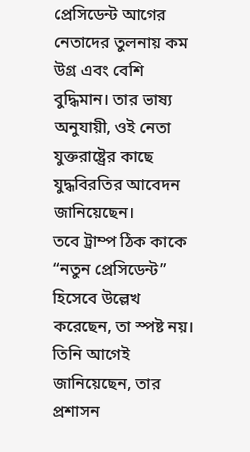প্রেসিডেন্ট আগের নেতাদের তুলনায় কম উগ্র এবং বেশি বুদ্ধিমান। তার ভাষ্য অনুযায়ী, ওই নেতা যুক্তরাষ্ট্রের কাছে যুদ্ধবিরতির আবেদন জানিয়েছেন।
তবে ট্রাম্প ঠিক কাকে “নতুন প্রেসিডেন্ট” হিসেবে উল্লেখ করেছেন, তা স্পষ্ট নয়। তিনি আগেই জানিয়েছেন, তার প্রশাসন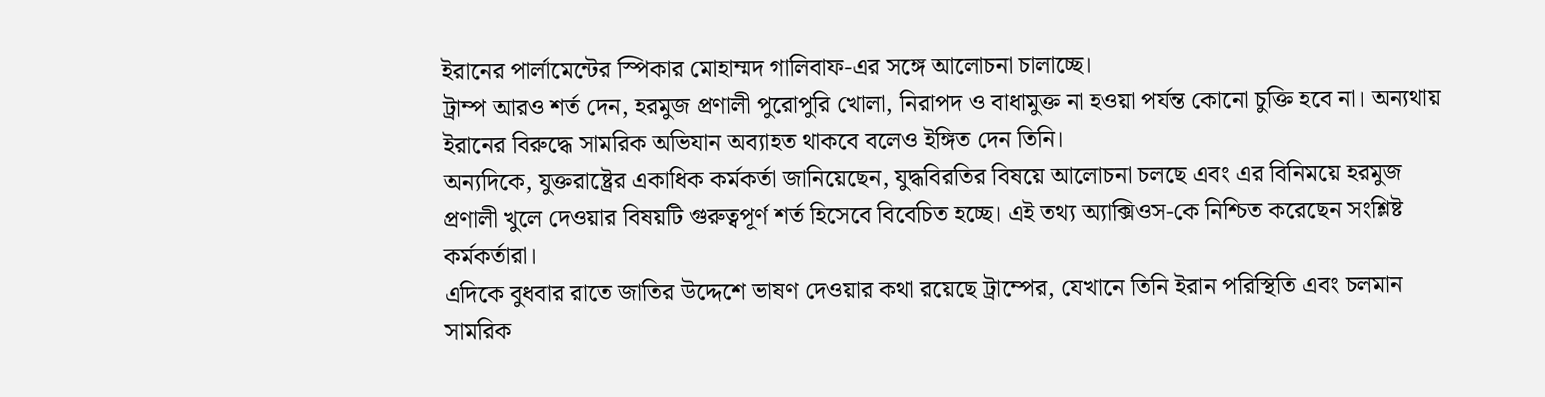ইরানের পার্লামেন্টের স্পিকার মোহাম্মদ গালিবাফ-এর সঙ্গে আলোচনা চালাচ্ছে।
ট্রাম্প আরও শর্ত দেন, হরমুজ প্রণালী পুরোপুরি খোলা, নিরাপদ ও বাধামুক্ত না হওয়া পর্যন্ত কোনো চুক্তি হবে না। অন্যথায় ইরানের বিরুদ্ধে সামরিক অভিযান অব্যাহত থাকবে বলেও ইঙ্গিত দেন তিনি।
অন্যদিকে, যুক্তরাষ্ট্রের একাধিক কর্মকর্তা জানিয়েছেন, যুদ্ধবিরতির বিষয়ে আলোচনা চলছে এবং এর বিনিময়ে হরমুজ প্রণালী খুলে দেওয়ার বিষয়টি গুরুত্বপূর্ণ শর্ত হিসেবে বিবেচিত হচ্ছে। এই তথ্য অ্যাক্সিওস-কে নিশ্চিত করেছেন সংশ্লিষ্ট কর্মকর্তারা।
এদিকে বুধবার রাতে জাতির উদ্দেশে ভাষণ দেওয়ার কথা রয়েছে ট্রাম্পের, যেখানে তিনি ইরান পরিস্থিতি এবং চলমান সামরিক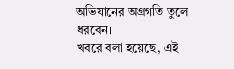অভিযানের অগ্রগতি তুলে ধরবেন।
খবরে বলা হয়েছে, এই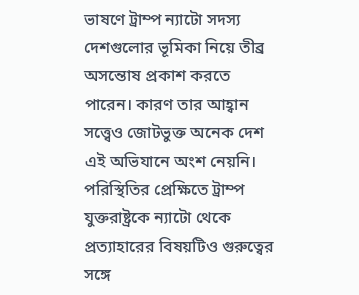ভাষণে ট্রাম্প ন্যাটো সদস্য দেশগুলোর ভূমিকা নিয়ে তীব্র অসন্তোষ প্রকাশ করতে পারেন। কারণ তার আহ্বান সত্ত্বেও জোটভুক্ত অনেক দেশ এই অভিযানে অংশ নেয়নি।
পরিস্থিতির প্রেক্ষিতে ট্রাম্প যুক্তরাষ্ট্রকে ন্যাটো থেকে প্রত্যাহারের বিষয়টিও গুরুত্বের সঙ্গে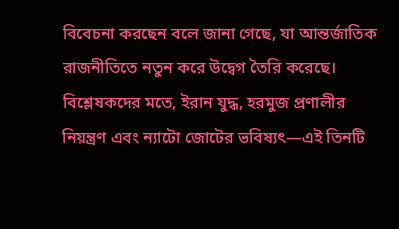বিবেচনা করছেন বলে জানা গেছে, যা আন্তর্জাতিক রাজনীতিতে নতুন করে উদ্বেগ তৈরি করেছে।
বিশ্লেষকদের মতে, ইরান যুদ্ধ, হরমুজ প্রণালীর নিয়ন্ত্রণ এবং ন্যাটো জোটের ভবিষ্যৎ—এই তিনটি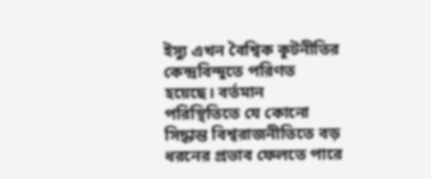ইস্যু এখন বৈশ্বিক কূটনীতির কেন্দ্রবিন্দুতে পরিণত হয়েছে। বর্তমান পরিস্থিতিতে যে কোনো সিদ্ধান্ত বিশ্বরাজনীতিতে বড় ধরনের প্রভাব ফেলতে পারে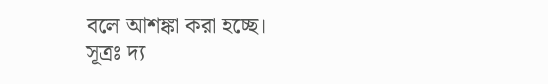বলে আশঙ্কা করা হচ্ছে।
সূত্রঃ দ্য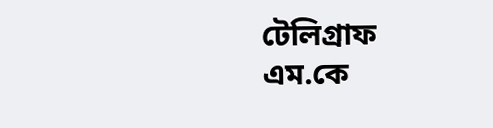টেলিগ্রাফ
এম.কে